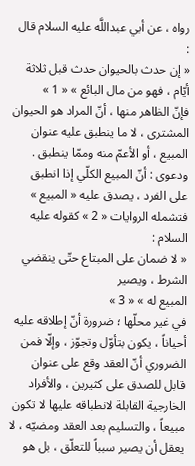رواه ، عن أبي عبداللَّه عليه السلام قال :
« إن حدث بالحيوان حدث قبل ثلاثة أيّام ، فهو من مال البائع » « 1 »
فإنّ الظاهر منها ، أنّ المراد هو الحيوان المشترى ، لا ما ينطبق عليه عنوان المبيع ، أو الأعمّ منه وممّا ينطبق .
ودعوى : أنّ المبيع الكلّي إذا انطبق على الفرد ، يصدق عليه « المبيع » فتشمله الروايات « 2 » كقوله عليه السلام :
« لا ضمان على المبتاع حتّى ينقضي الشرط ، ويصير
المبيع له » « 3 »
في غير محلّها ؛ ضرورة أنّ إطلاقه عليه أحياناً ، يكون بتأوّل وتجوّز ، وإلّا فمن الضروري أنّ العقد وقع على عنوان قابل للصدق على كثيرين ، والأفراد الخارجية القابلة لانطباقه عليها لا تكون مبيعاً ، والتسليم بعد العقد ومضيّه ، لا يعقل أن يصير سبباً للتعلّق ، بل هو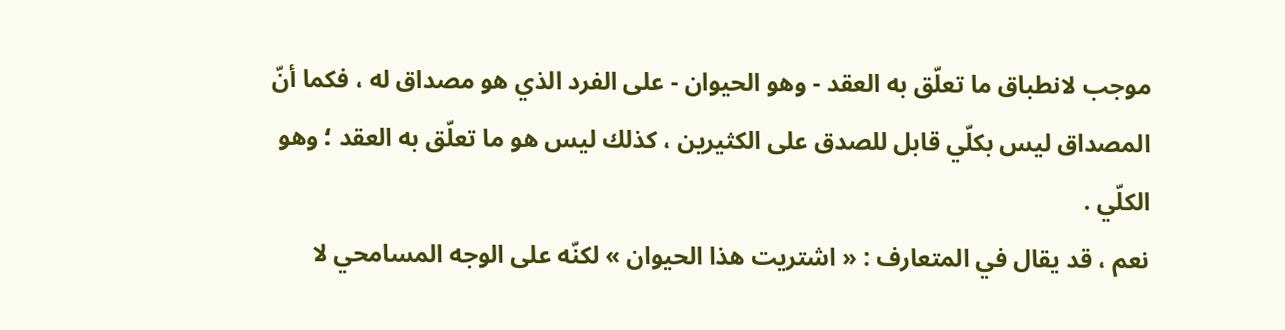موجب لانطباق ما تعلّق به العقد - وهو الحيوان - على الفرد الذي هو مصداق له ، فكما أنّ المصداق ليس بكلّي قابل للصدق على الكثيرين ، كذلك ليس هو ما تعلّق به العقد ؛ وهو الكلّي .
نعم ، قد يقال في المتعارف : « اشتريت هذا الحيوان » لكنّه على الوجه المسامحي لا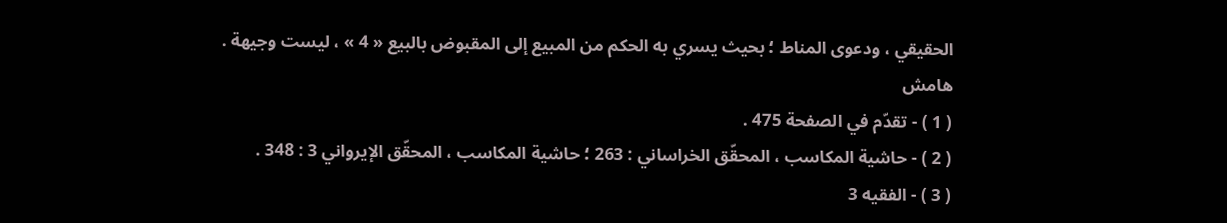الحقيقي ، ودعوى المناط ؛ بحيث يسري به الحكم من المبيع إلى المقبوض بالبيع « 4 » ، ليست وجيهة .
هامش
( 1 ) - تقدّم في الصفحة 475 .
( 2 ) - حاشية المكاسب ، المحقّق الخراساني : 263 ؛ حاشية المكاسب ، المحقّق الإيرواني 3 : 348 .
( 3 ) - الفقيه 3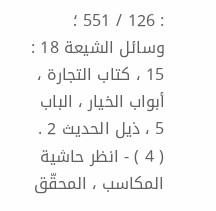: 126 / 551 ؛ وسائل الشيعة 18 : 15 ، كتاب التجارة ، أبواب الخيار ، الباب 5 ، ذيل الحديث 2 .
( 4 ) - انظر حاشية المكاسب ، المحقّق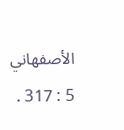الأصفهاني 5 : 317 .